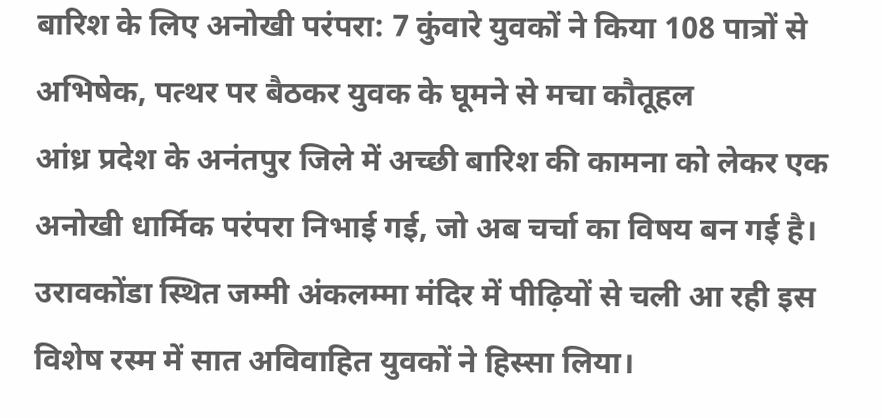बारिश के लिए अनोखी परंपरा: 7 कुंवारे युवकों ने किया 108 पात्रों से अभिषेक, पत्थर पर बैठकर युवक के घूमने से मचा कौतूहल
आंध्र प्रदेश के अनंतपुर जिले में अच्छी बारिश की कामना को लेकर एक अनोखी धार्मिक परंपरा निभाई गई, जो अब चर्चा का विषय बन गई है। उरावकोंडा स्थित जम्मी अंकलम्मा मंदिर में पीढ़ियों से चली आ रही इस विशेष रस्म में सात अविवाहित युवकों ने हिस्सा लिया।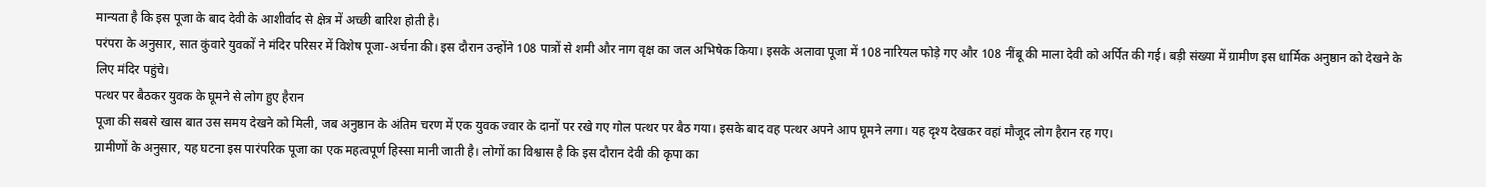मान्यता है कि इस पूजा के बाद देवी के आशीर्वाद से क्षेत्र में अच्छी बारिश होती है।
परंपरा के अनुसार, सात कुंवारे युवकों ने मंदिर परिसर में विशेष पूजा-अर्चना की। इस दौरान उन्होंने 108 पात्रों से शमी और नाग वृक्ष का जल अभिषेक किया। इसके अलावा पूजा में 108 नारियल फोड़े गए और 108 नींबू की माला देवी को अर्पित की गई। बड़ी संख्या में ग्रामीण इस धार्मिक अनुष्ठान को देखने के लिए मंदिर पहुंचे।
पत्थर पर बैठकर युवक के घूमने से लोग हुए हैरान
पूजा की सबसे खास बात उस समय देखने को मिली, जब अनुष्ठान के अंतिम चरण में एक युवक ज्वार के दानों पर रखे गए गोल पत्थर पर बैठ गया। इसके बाद वह पत्थर अपने आप घूमने लगा। यह दृश्य देखकर वहां मौजूद लोग हैरान रह गए।
ग्रामीणों के अनुसार, यह घटना इस पारंपरिक पूजा का एक महत्वपूर्ण हिस्सा मानी जाती है। लोगों का विश्वास है कि इस दौरान देवी की कृपा का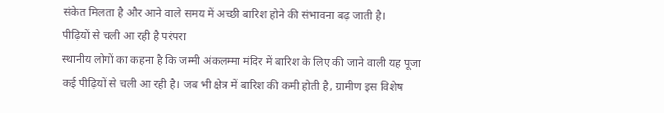संकेत मिलता है और आने वाले समय में अच्छी बारिश होने की संभावना बढ़ जाती है।
पीढ़ियों से चली आ रही है परंपरा
स्थानीय लोगों का कहना है कि जम्मी अंकलम्मा मंदिर में बारिश के लिए की जाने वाली यह पूजा कई पीढ़ियों से चली आ रही है। जब भी क्षेत्र में बारिश की कमी होती है, ग्रामीण इस विशेष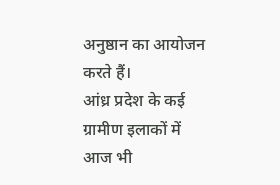अनुष्ठान का आयोजन करते हैं।
आंध्र प्रदेश के कई ग्रामीण इलाकों में आज भी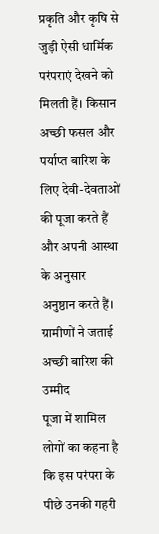प्रकृति और कृषि से जुड़ी ऐसी धार्मिक परंपराएं देखने को मिलती हैं। किसान अच्छी फसल और पर्याप्त बारिश के लिए देवी-देवताओं की पूजा करते हैं और अपनी आस्था के अनुसार अनुष्ठान करते हैं।
ग्रामीणों ने जताई अच्छी बारिश की उम्मीद
पूजा में शामिल लोगों का कहना है कि इस परंपरा के पीछे उनकी गहरी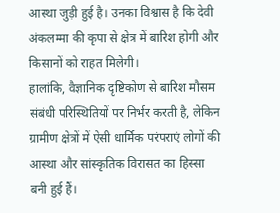आस्था जुड़ी हुई है। उनका विश्वास है कि देवी अंकलम्मा की कृपा से क्षेत्र में बारिश होगी और किसानों को राहत मिलेगी।
हालांकि, वैज्ञानिक दृष्टिकोण से बारिश मौसम संबंधी परिस्थितियों पर निर्भर करती है, लेकिन ग्रामीण क्षेत्रों में ऐसी धार्मिक परंपराएं लोगों की आस्था और सांस्कृतिक विरासत का हिस्सा बनी हुई हैं।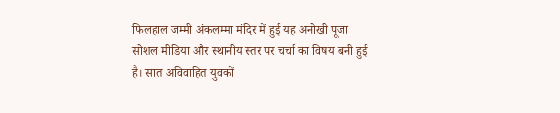फिलहाल जम्मी अंकलम्मा मंदिर में हुई यह अनोखी पूजा सोशल मीडिया और स्थानीय स्तर पर चर्चा का विषय बनी हुई है। सात अविवाहित युवकों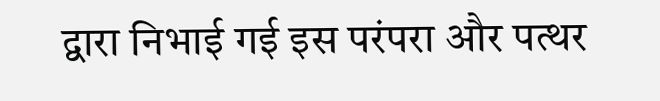द्वारा निभाई गई इस परंपरा और पत्थर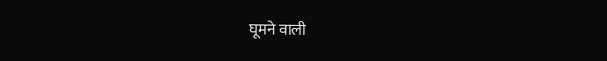घूमने वाली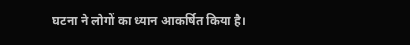घटना ने लोगों का ध्यान आकर्षित किया है।